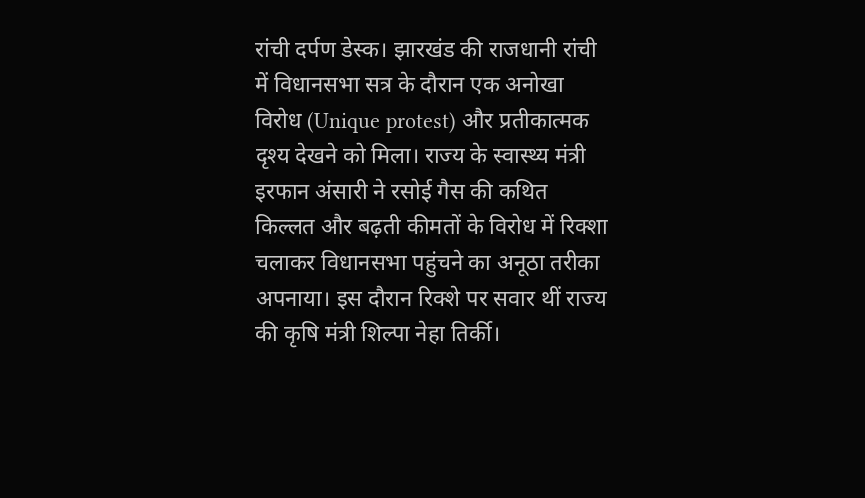रांची दर्पण डेस्क। झारखंड की राजधानी रांची में विधानसभा सत्र के दौरान एक अनोखा विरोध (Unique protest) और प्रतीकात्मक दृश्य देखने को मिला। राज्य के स्वास्थ्य मंत्री इरफान अंसारी ने रसोई गैस की कथित किल्लत और बढ़ती कीमतों के विरोध में रिक्शा चलाकर विधानसभा पहुंचने का अनूठा तरीका अपनाया। इस दौरान रिक्शे पर सवार थीं राज्य की कृषि मंत्री शिल्पा नेहा तिर्की।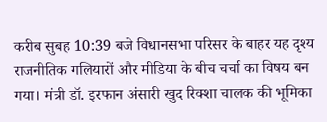करीब सुबह 10:39 बजे विधानसभा परिसर के बाहर यह दृश्य राजनीतिक गलियारों और मीडिया के बीच चर्चा का विषय बन गया। मंत्री डॉ. इरफान अंसारी खुद रिक्शा चालक की भूमिका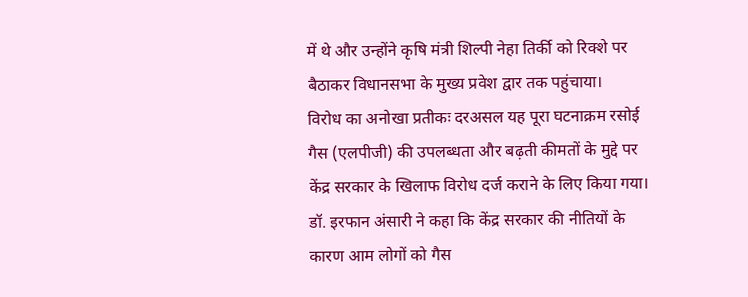में थे और उन्होंने कृषि मंत्री शिल्पी नेहा तिर्की को रिक्शे पर बैठाकर विधानसभा के मुख्य प्रवेश द्वार तक पहुंचाया।
विरोध का अनोखा प्रतीकः दरअसल यह पूरा घटनाक्रम रसोई गैस (एलपीजी) की उपलब्धता और बढ़ती कीमतों के मुद्दे पर केंद्र सरकार के खिलाफ विरोध दर्ज कराने के लिए किया गया।
डॉ. इरफान अंसारी ने कहा कि केंद्र सरकार की नीतियों के कारण आम लोगों को गैस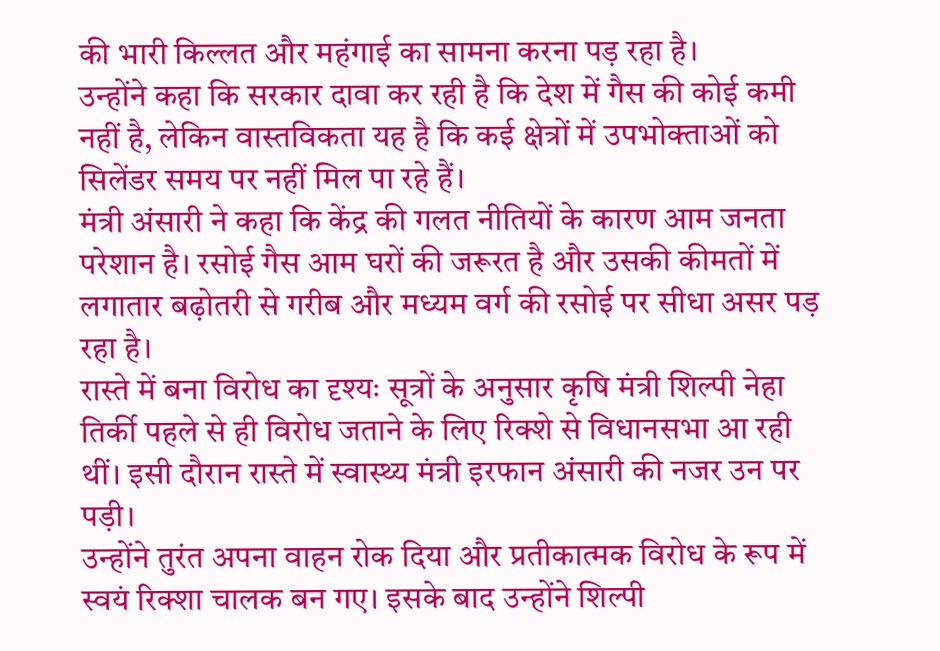की भारी किल्लत और महंगाई का सामना करना पड़ रहा है।
उन्होंने कहा कि सरकार दावा कर रही है कि देश में गैस की कोई कमी नहीं है, लेकिन वास्तविकता यह है कि कई क्षेत्रों में उपभोक्ताओं को सिलेंडर समय पर नहीं मिल पा रहे हैं।
मंत्री अंसारी ने कहा कि केंद्र की गलत नीतियों के कारण आम जनता परेशान है। रसोई गैस आम घरों की जरूरत है और उसकी कीमतों में लगातार बढ़ोतरी से गरीब और मध्यम वर्ग की रसोई पर सीधा असर पड़ रहा है।
रास्ते में बना विरोध का दृश्यः सूत्रों के अनुसार कृषि मंत्री शिल्पी नेहा तिर्की पहले से ही विरोध जताने के लिए रिक्शे से विधानसभा आ रही थीं। इसी दौरान रास्ते में स्वास्थ्य मंत्री इरफान अंसारी की नजर उन पर पड़ी।
उन्होंने तुरंत अपना वाहन रोक दिया और प्रतीकात्मक विरोध के रूप में स्वयं रिक्शा चालक बन गए। इसके बाद उन्होंने शिल्पी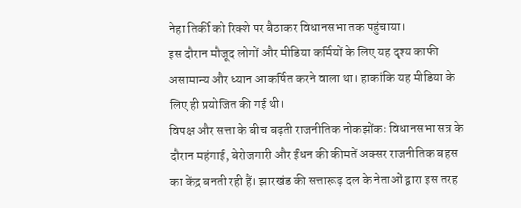नेहा तिर्की को रिक्शे पर बैठाकर विधानसभा तक पहुंचाया।
इस दौरान मौजूद लोगों और मीडिया कर्मियों के लिए यह दृश्य काफी असामान्य और ध्यान आकर्षित करने वाला था। हाकांकि यह मीडिया के लिए ही प्रयोजित की गई थी।
विपक्ष और सत्ता के बीच बढ़ती राजनीतिक नोकझोंकः विधानसभा सत्र के दौरान महंगाई, बेरोजगारी और ईंधन की कीमतें अक्सर राजनीतिक बहस का केंद्र बनती रही हैं। झारखंड की सत्तारूढ़ दल के नेताओं द्वारा इस तरह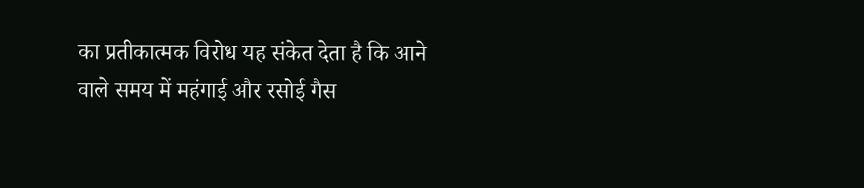का प्रतीकात्मक विरोध यह संकेत देता है कि आने वाले समय में महंगाई और रसोई गैस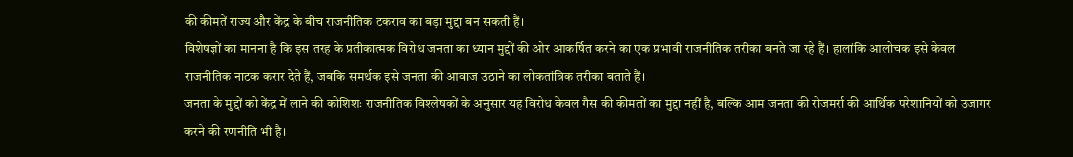की कीमतें राज्य और केंद्र के बीच राजनीतिक टकराव का बड़ा मुद्दा बन सकती हैं।
विशेषज्ञों का मानना है कि इस तरह के प्रतीकात्मक विरोध जनता का ध्यान मुद्दों की ओर आकर्षित करने का एक प्रभावी राजनीतिक तरीका बनते जा रहे हैं। हालांकि आलोचक इसे केवल राजनीतिक नाटक करार देते हैं, जबकि समर्थक इसे जनता की आवाज उठाने का लोकतांत्रिक तरीका बताते हैं।
जनता के मुद्दों को केंद्र में लाने की कोशिशः राजनीतिक विश्लेषकों के अनुसार यह विरोध केवल गैस की कीमतों का मुद्दा नहीं है, बल्कि आम जनता की रोजमर्रा की आर्थिक परेशानियों को उजागर करने की रणनीति भी है।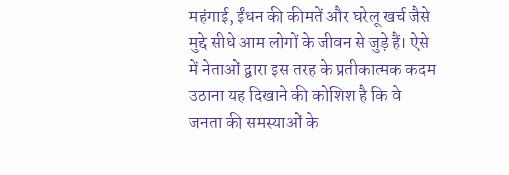महंगाई, ईंधन की कीमतें और घरेलू खर्च जैसे मुद्दे सीधे आम लोगों के जीवन से जुड़े हैं। ऐसे में नेताओं द्वारा इस तरह के प्रतीकात्मक कदम उठाना यह दिखाने की कोशिश है कि वे जनता की समस्याओं के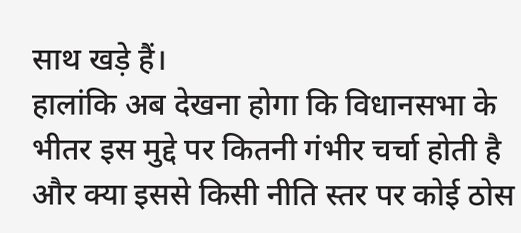साथ खड़े हैं।
हालांकि अब देखना होगा कि विधानसभा के भीतर इस मुद्दे पर कितनी गंभीर चर्चा होती है और क्या इससे किसी नीति स्तर पर कोई ठोस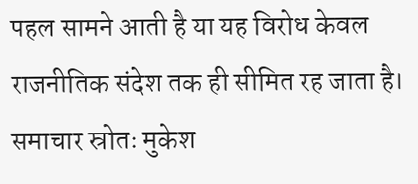पहल सामने आती है या यह विरोध केवल राजनीतिक संदेश तक ही सीमित रह जाता है। समाचार स्रोतः मुकेश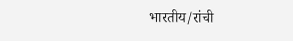भारतीय/रांची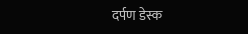दर्पण डेस्क